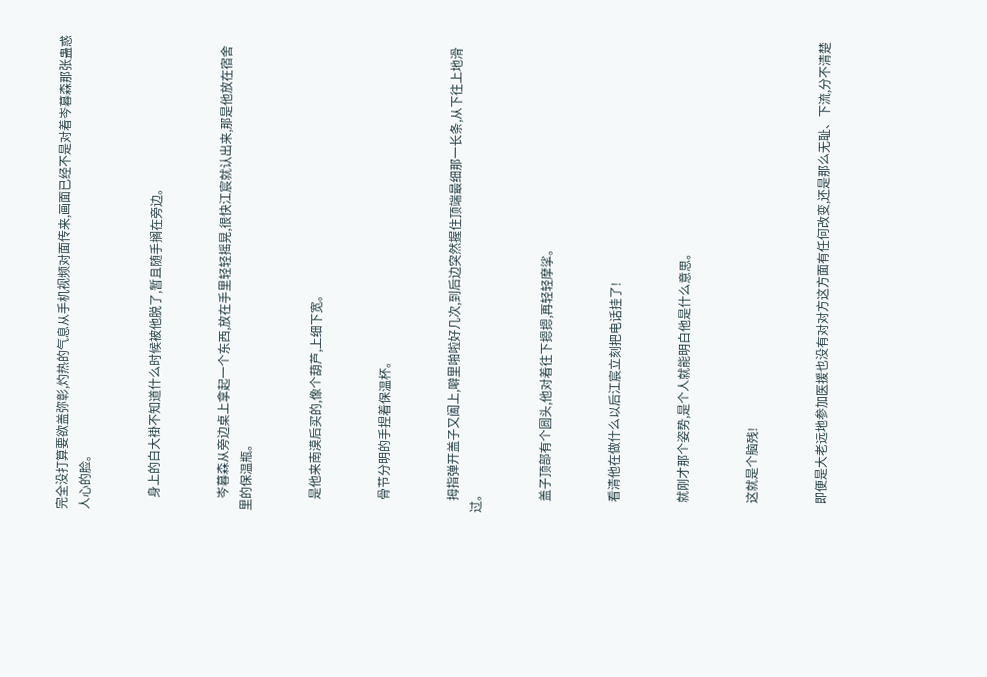完全没打算要欲盖弥彰,灼热的气息从手机视频对面传来,画面已经不是对着岑暮森那张蛊惑人心的脸。


    身上的白大褂不知道什么时候被他脱了,暂且随手搁在旁边。


    岑暮森从旁边桌上拿起一个东西,放在手里轻轻摇晃,很快江宸就认出来,那是他放在宿舍里的保温瓶。


    是他来南漠后买的,像个葫芦,上细下宽。


    骨节分明的手捏着保温杯。


    拇指弹开盖子又阖上,噼里啪啦好几次,到后边突然握住顶端最细那一长条,从下往上地滑过。


    盖子顶部有个圆头,他对着往下摁摁,再轻轻摩挲。


    看清他在做什么以后江宸立刻把电话挂了!


    就刚才那个姿势,是个人就能明白他是什么意思。


    这就是个脑残!


    即便是大老远地参加医援也没有对对方这方面有任何改变,还是那么无耻、下流,分不清楚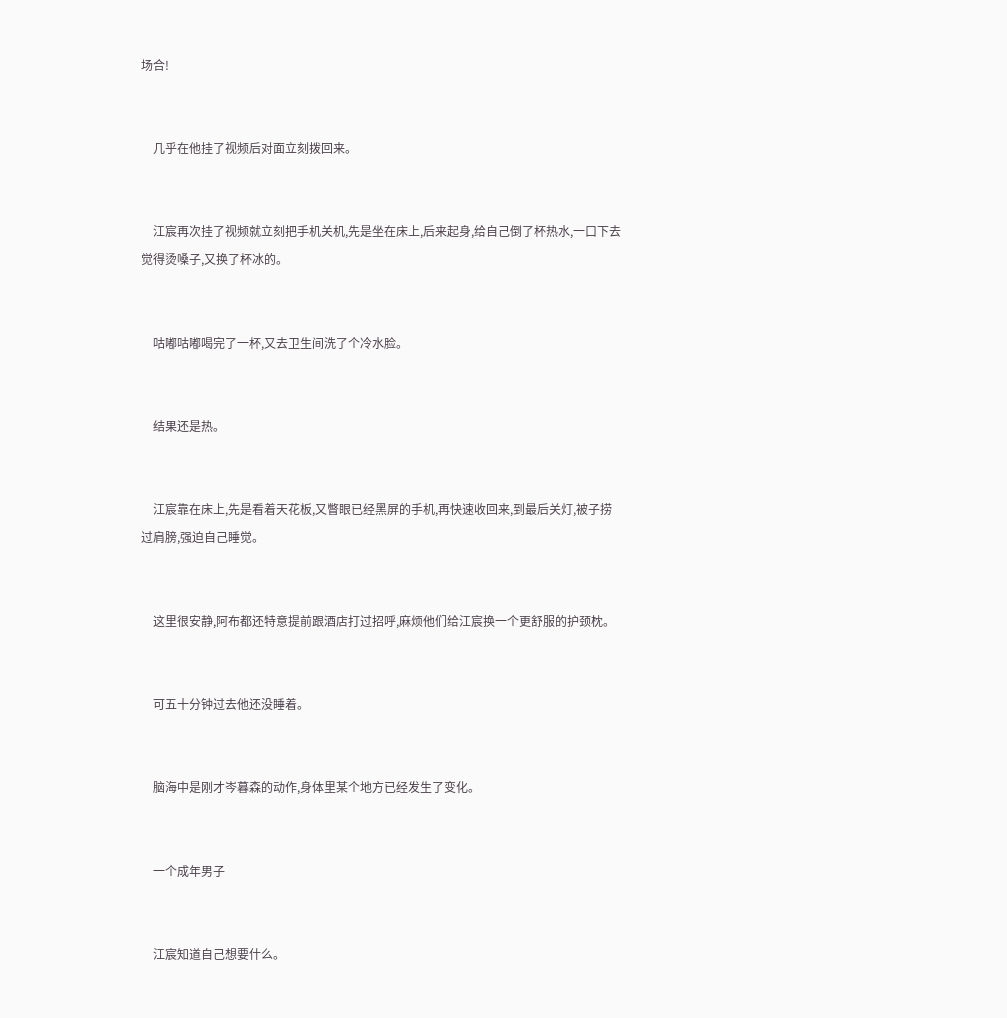场合!


    几乎在他挂了视频后对面立刻拨回来。


    江宸再次挂了视频就立刻把手机关机,先是坐在床上,后来起身,给自己倒了杯热水,一口下去觉得烫嗓子,又换了杯冰的。


    咕嘟咕嘟喝完了一杯,又去卫生间洗了个冷水脸。


    结果还是热。


    江宸靠在床上,先是看着天花板,又瞥眼已经黑屏的手机,再快速收回来,到最后关灯,被子捞过肩膀,强迫自己睡觉。


    这里很安静,阿布都还特意提前跟酒店打过招呼,麻烦他们给江宸换一个更舒服的护颈枕。


    可五十分钟过去他还没睡着。


    脑海中是刚才岑暮森的动作,身体里某个地方已经发生了变化。


    一个成年男子


    江宸知道自己想要什么。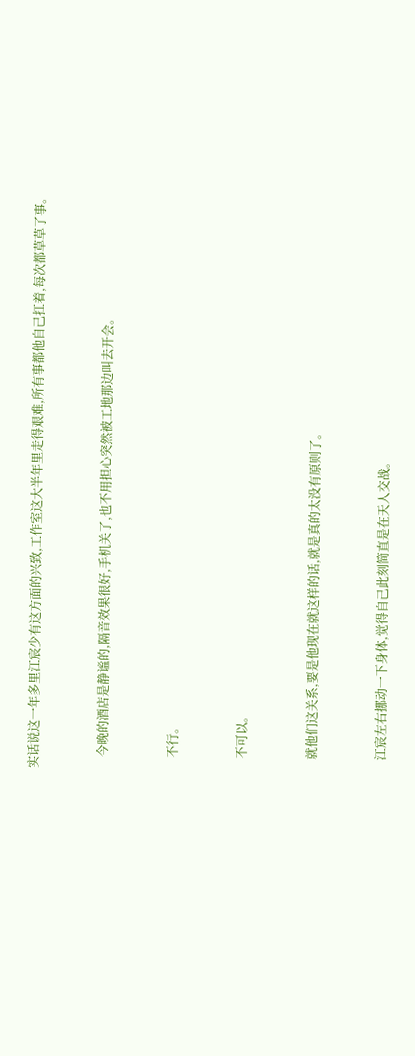实话说这一年多里江宸少有这方面的兴致,工作室这大半年里走得艰难,所有事都他自己扛着,每次都草草了事。


    今晚的酒店是静谧的,隔音效果很好,手机关了,也不用担心突然被工地那边叫去开会。


    不行。


    不可以。


    就他们这关系,要是他现在就这样的话,就是真的太没有原则了。


    江宸左右挪动一下身体,觉得自己此刻简直是在天人交战。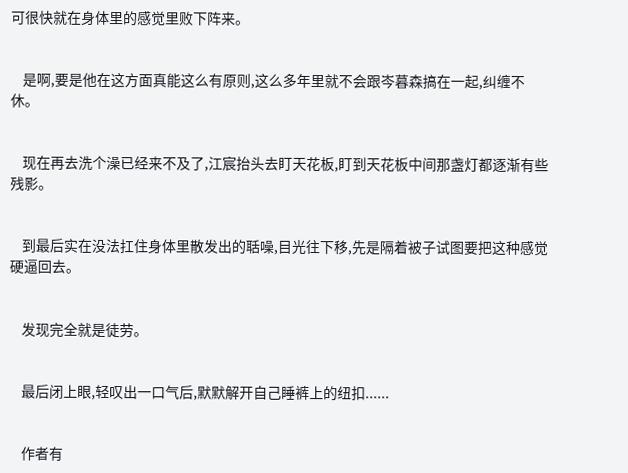可很快就在身体里的感觉里败下阵来。


    是啊,要是他在这方面真能这么有原则,这么多年里就不会跟岑暮森搞在一起,纠缠不休。


    现在再去洗个澡已经来不及了,江宸抬头去盯天花板,盯到天花板中间那盏灯都逐渐有些残影。


    到最后实在没法扛住身体里散发出的聒噪,目光往下移,先是隔着被子试图要把这种感觉硬逼回去。


    发现完全就是徒劳。


    最后闭上眼,轻叹出一口气后,默默解开自己睡裤上的纽扣......


    作者有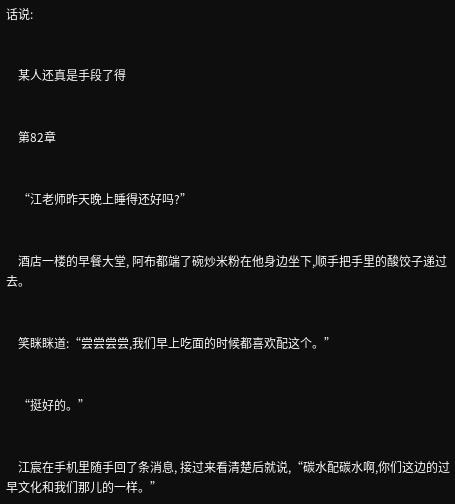话说:


    某人还真是手段了得


    第82章


    “江老师昨天晚上睡得还好吗?”


    酒店一楼的早餐大堂, 阿布都端了碗炒米粉在他身边坐下,顺手把手里的酸饺子递过去。


    笑眯眯道:“尝尝尝尝,我们早上吃面的时候都喜欢配这个。”


    “挺好的。”


    江宸在手机里随手回了条消息, 接过来看清楚后就说,“碳水配碳水啊,你们这边的过早文化和我们那儿的一样。”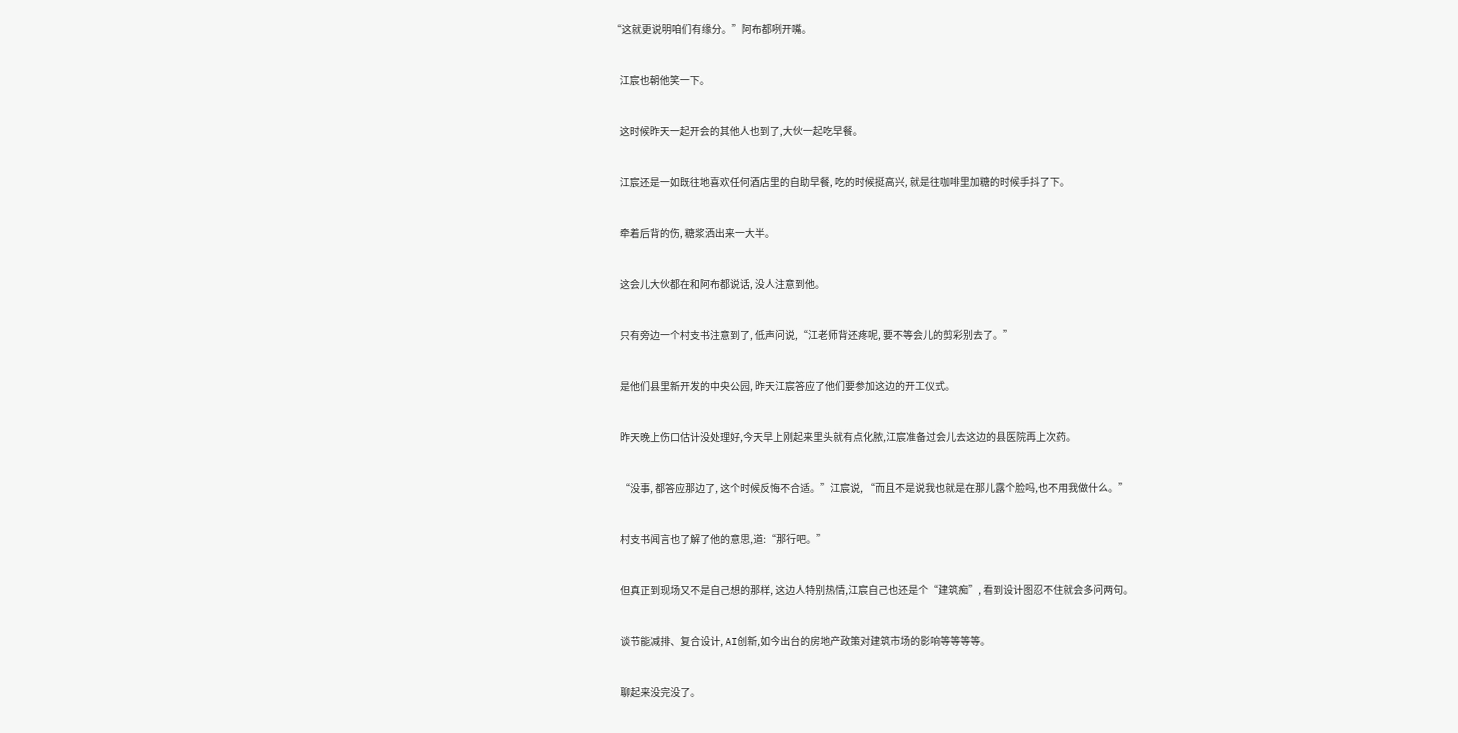“这就更说明咱们有缘分。”阿布都咧开嘴。


    江宸也朝他笑一下。


    这时候昨天一起开会的其他人也到了,大伙一起吃早餐。


    江宸还是一如既往地喜欢任何酒店里的自助早餐, 吃的时候挺高兴, 就是往咖啡里加糖的时候手抖了下。


    牵着后背的伤, 糖浆洒出来一大半。


    这会儿大伙都在和阿布都说话, 没人注意到他。


    只有旁边一个村支书注意到了, 低声问说,“江老师背还疼呢, 要不等会儿的剪彩别去了。”


    是他们县里新开发的中央公园, 昨天江宸答应了他们要参加这边的开工仪式。


    昨天晚上伤口估计没处理好,今天早上刚起来里头就有点化脓,江宸准备过会儿去这边的县医院再上次药。


    “没事, 都答应那边了, 这个时候反悔不合适。”江宸说, “而且不是说我也就是在那儿露个脸吗,也不用我做什么。”


    村支书闻言也了解了他的意思,道:“那行吧。”


    但真正到现场又不是自己想的那样, 这边人特别热情,江宸自己也还是个“建筑痴”, 看到设计图忍不住就会多问两句。


    谈节能减排、复合设计, AI创新,如今出台的房地产政策对建筑市场的影响等等等等。


    聊起来没完没了。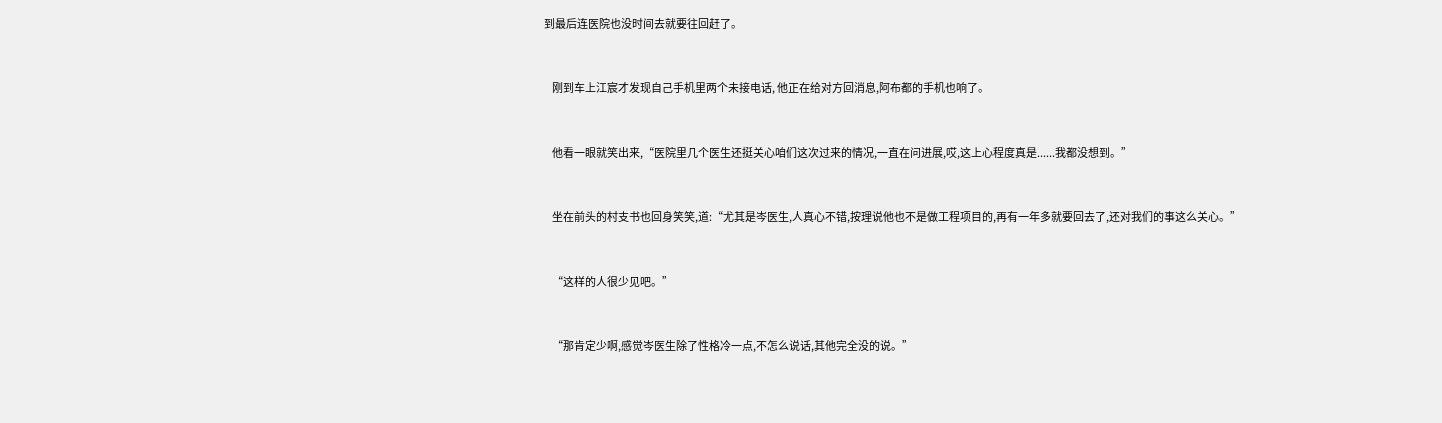到最后连医院也没时间去就要往回赶了。


    刚到车上江宸才发现自己手机里两个未接电话, 他正在给对方回消息,阿布都的手机也响了。


    他看一眼就笑出来,“医院里几个医生还挺关心咱们这次过来的情况,一直在问进展,哎,这上心程度真是......我都没想到。”


    坐在前头的村支书也回身笑笑,道:“尤其是岑医生,人真心不错,按理说他也不是做工程项目的,再有一年多就要回去了,还对我们的事这么关心。”


    “这样的人很少见吧。”


    “那肯定少啊,感觉岑医生除了性格冷一点,不怎么说话,其他完全没的说。”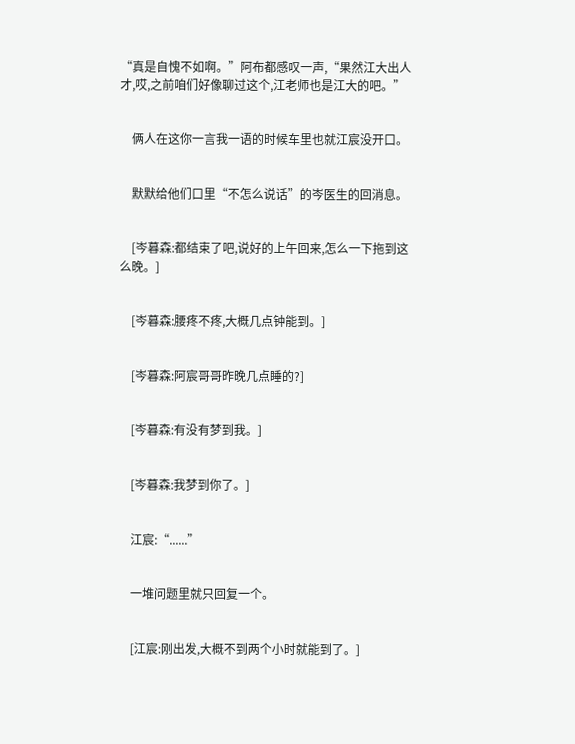“真是自愧不如啊。”阿布都感叹一声,“果然江大出人才,哎,之前咱们好像聊过这个,江老师也是江大的吧。”


    俩人在这你一言我一语的时候车里也就江宸没开口。


    默默给他们口里“不怎么说话”的岑医生的回消息。


    [岑暮森:都结束了吧,说好的上午回来,怎么一下拖到这么晚。]


    [岑暮森:腰疼不疼,大概几点钟能到。]


    [岑暮森:阿宸哥哥昨晚几点睡的?]


    [岑暮森:有没有梦到我。]


    [岑暮森:我梦到你了。]


    江宸:“......”


    一堆问题里就只回复一个。


    [江宸:刚出发,大概不到两个小时就能到了。]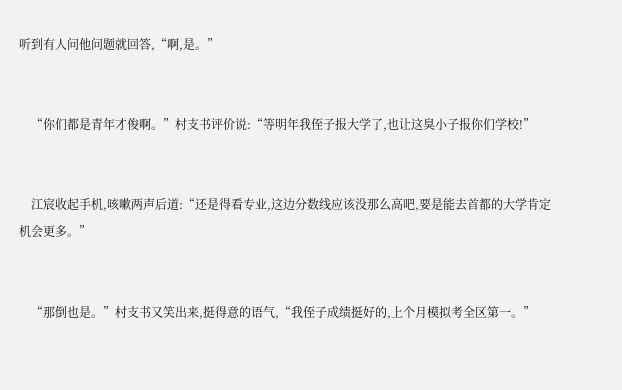听到有人问他问题就回答,“啊,是。”


    “你们都是青年才俊啊。”村支书评价说:“等明年我侄子报大学了,也让这臭小子报你们学校!”


    江宸收起手机,咳嗽两声后道:“还是得看专业,这边分数线应该没那么高吧,要是能去首都的大学肯定机会更多。”


    “那倒也是。”村支书又笑出来,挺得意的语气,“我侄子成绩挺好的,上个月模拟考全区第一。”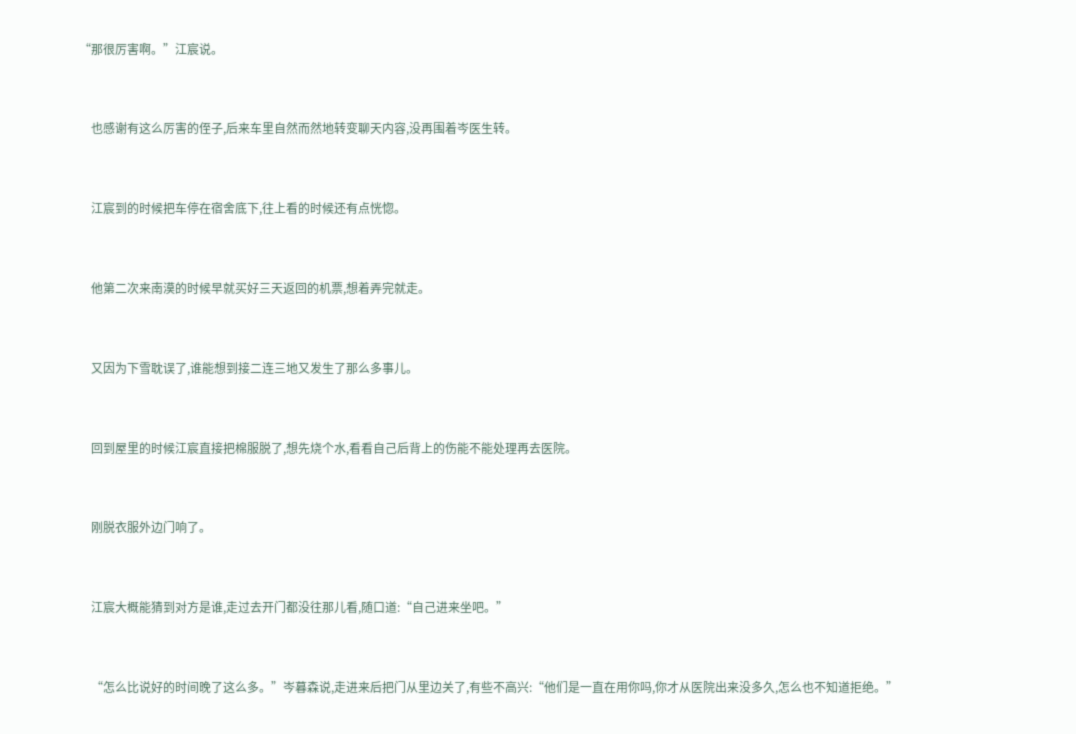“那很厉害啊。”江宸说。


    也感谢有这么厉害的侄子,后来车里自然而然地转变聊天内容,没再围着岑医生转。


    江宸到的时候把车停在宿舍底下,往上看的时候还有点恍惚。


    他第二次来南漠的时候早就买好三天返回的机票,想着弄完就走。


    又因为下雪耽误了,谁能想到接二连三地又发生了那么多事儿。


    回到屋里的时候江宸直接把棉服脱了,想先烧个水,看看自己后背上的伤能不能处理再去医院。


    刚脱衣服外边门响了。


    江宸大概能猜到对方是谁,走过去开门都没往那儿看,随口道:“自己进来坐吧。”


    “怎么比说好的时间晚了这么多。”岑暮森说,走进来后把门从里边关了,有些不高兴:“他们是一直在用你吗,你才从医院出来没多久,怎么也不知道拒绝。”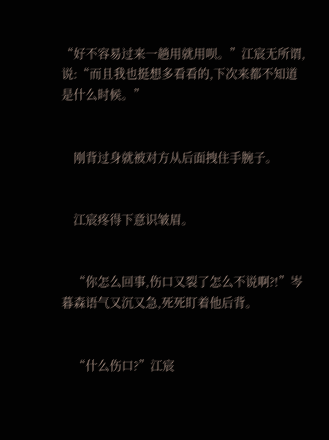“好不容易过来一趟用就用呗。”江宸无所谓,说:“而且我也挺想多看看的,下次来都不知道是什么时候。”


    刚背过身就被对方从后面拽住手腕子。


    江宸疼得下意识皱眉。


    “你怎么回事,伤口又裂了怎么不说啊?!”岑暮森语气又沉又急,死死盯着他后背。


    “什么伤口?”江宸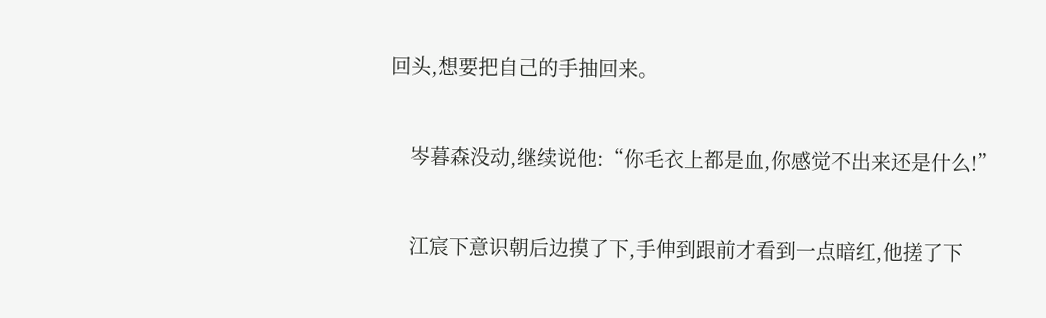回头,想要把自己的手抽回来。


    岑暮森没动,继续说他:“你毛衣上都是血,你感觉不出来还是什么!”


    江宸下意识朝后边摸了下,手伸到跟前才看到一点暗红,他搓了下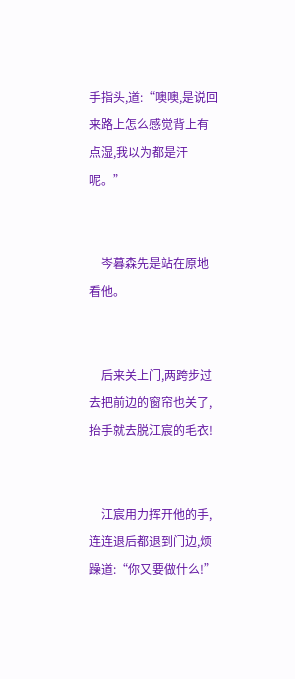手指头,道:“噢噢,是说回来路上怎么感觉背上有点湿,我以为都是汗呢。”


    岑暮森先是站在原地看他。


    后来关上门,两跨步过去把前边的窗帘也关了,抬手就去脱江宸的毛衣!


    江宸用力挥开他的手,连连退后都退到门边,烦躁道:“你又要做什么!”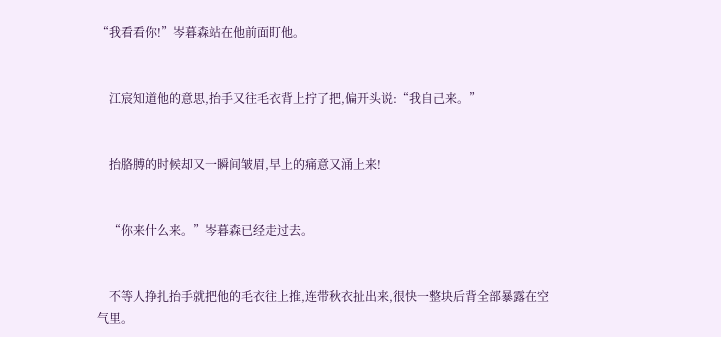“我看看你!”岑暮森站在他前面盯他。


    江宸知道他的意思,抬手又往毛衣背上拧了把,偏开头说:“我自己来。”


    抬胳膊的时候却又一瞬间皱眉,早上的痛意又涌上来!


    “你来什么来。”岑暮森已经走过去。


    不等人挣扎抬手就把他的毛衣往上推,连带秋衣扯出来,很快一整块后背全部暴露在空气里。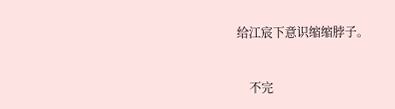给江宸下意识缩缩脖子。


    不完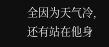全因为天气冷,还有站在他身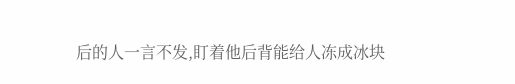后的人一言不发,盯着他后背能给人冻成冰块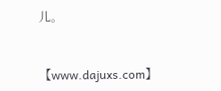儿。


【www.dajuxs.com】